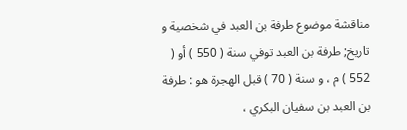مناقشة موضوع طرفة بن العبد في شخصية و تاريخ; طرفة بن العبد توفي سنة ( 550 ) أو ( 552 ) م ، و سنة ( 70 ) قبل الهجرة هو : طرفة بن العبد بن سفيان البكري ،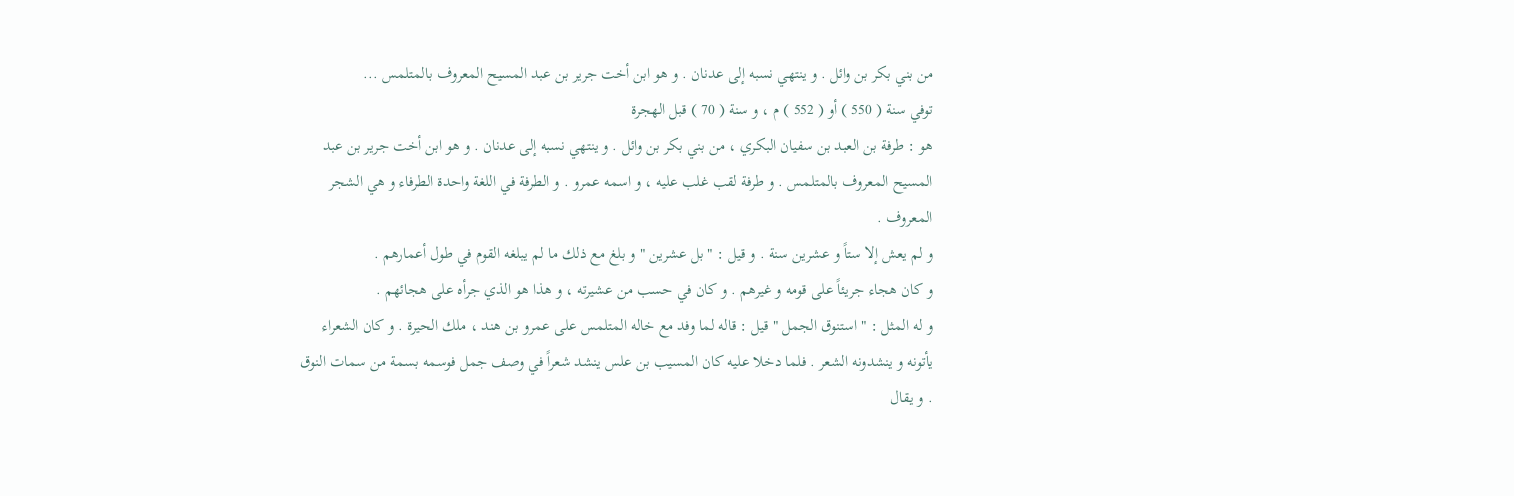من بني بكر بن وائل . و ينتهي نسبه إلى عدنان . و هو ابن أخت جرير بن عبد المسيح المعروف بالمتلمس ...
توفي سنة ( 550 ) أو ( 552 ) م ، و سنة ( 70 ) قبل الهجرة
هو : طرفة بن العبد بن سفيان البكري ، من بني بكر بن وائل . و ينتهي نسبه إلى عدنان . و هو ابن أخت جرير بن عبد المسيح المعروف بالمتلمس . و طرفة لقب غلب عليه ، و اسمه عمرو . و الطرفة في اللغة واحدة الطرفاء و هي الشجر المعروف .
و لم يعش إلا ستاً و عشرين سنة . و قيل : " بل عشرين " و بلغ مع ذلك ما لم يبلغه القوم في طول أعمارهم .
و كان هجاء جريئاً على قومه و غيرهم . و كان في حسب من عشيرته ، و هذا هو الذي جرأه على هجائهم .
و له المثل : " استنوق الجمل " قيل : قاله لما وفد مع خاله المتلمس على عمرو بن هند ، ملك الحيرة . و كان الشعراء يأتونه و ينشدونه الشعر . فلما دخلا عليه كان المسيب بن علس ينشد شعراً في وصف جمل فوسمه بسمة من سمات النوق . و يقال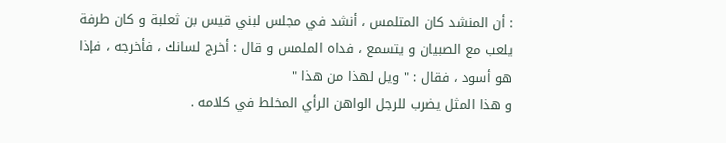: أن المنشد كان المتلمس ، أنشد في مجلس لبني قيس بن ثعلبة و كان طرفة يلعب مع الصبيان و يتسمع ، فداه الملمس و قال : أخرج لسانك ، فأخرجه ، فإذا هو أسود ، فقال : " ويل لهذا من هذا "
و هذا المثل يضرب للرجل الواهن الرأي المخلط في كلامه .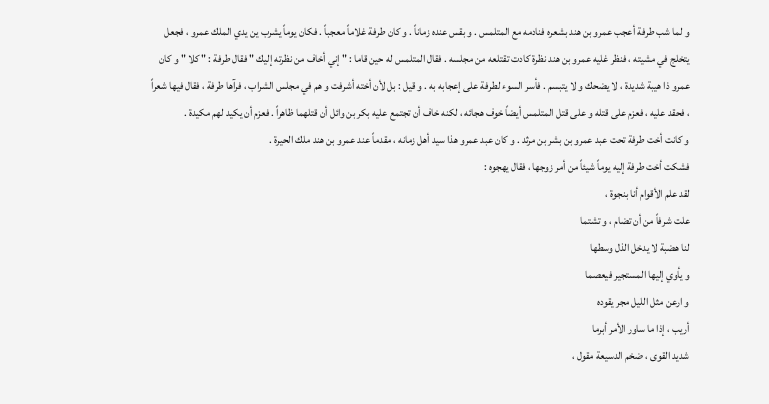و لما شب طرفة أعجب عمرو بن هند بشعره فنادمه مع المتلمس . و بقس عنده زماناً . و كان طرفة غلاماً معجباً . فكان يوماً يشرب ين يدي الملك عمرو ، فجعل يتخلج في مشيته ، فنظر غليه عمرو بن هند نظرة كادت تقتلعه من مجلسه . فقال المتلمس له حين قاما : " إني أخاف من نظرته إليك " فقال طرفة : " كلا " و كان عمرو ذا هيبة شديدة ، لا يضحك و لا يتبسم . فأسر السوء لطرفة على إعجابه به . و قيل : بل لأن أخته أشرفت و هم في مجلس الشراب ، فرآها طرفة ، فقال فيها شعراً ، فحقد عليه ، فعزم على قتله و على قتل المتلمس أيضاً خوف هجائه ، لكنه خاف أن تجتمع عليه بكر بن وائل أن قتلهما ظاهراً . فعزم أن يكيد لهم مكيدة .
و كانت أخت طرفة تحت عبد عمرو بن بشر بن مرثد . و كان عبد عمرو هذا سيد أهل زمانه ، مقدماً عند عمرو بن هند ملك الحيرة .
فشكت أخت طرفة إليه يوماً شيئاً من أمر زوجها ، فقال يهجوه :
لقد علم الأقوام أنا بنجوة ،
علت شرفاً من أن تضام ، و تشتما
لنا هضبة لا يدخل الذل وسطها
و يأوي إليها المستجير فيعصما
و ارعن مثل الليل مجر يقوده
أريب ، إذا ما ساور الأمر أبرما
شديد القوى ، ضخم الدسيعة مقول ،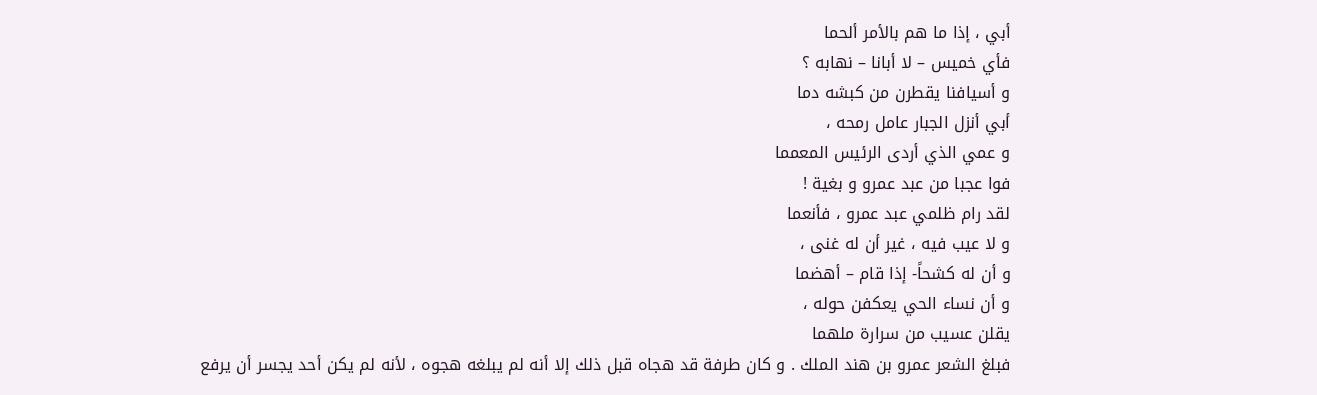أبي ، إذا ما هم بالأمر ألحما
فأي خميس – لا أبانا – نهابه ؟
و أسيافنا يقطرن من كبشه دما
أبي أنزل الجبار عامل رمحه ،
و عمي الذي أردى الرئيس المعمما
فوا عجبا من عبد عمرو و بغية !
لقد رام ظلمي عبد عمرو ، فأنعما
و لا عيب فيه ، غير أن له غنى ،
و أن له كشحاً- إذا قام – أهضما
و أن نساء الحي يعكفن حوله ،
يقلن عسيب من سرارة ملهما
فبلغ الشعر عمرو بن هند الملك . و كان طرفة قد هجاه قبل ذلك إلا أنه لم يبلغه هجوه ، لأنه لم يكن أحد يجسر أن يرفع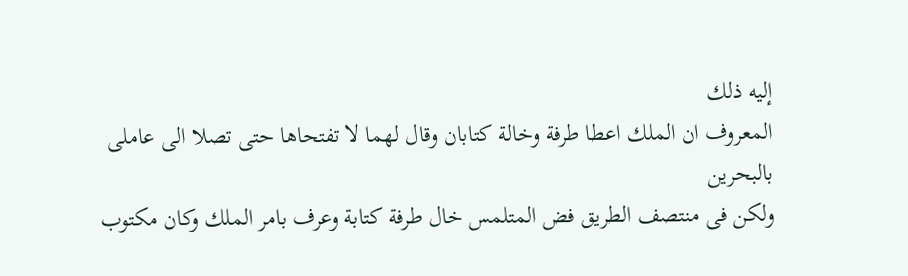إليه ذلك
المعروف ان الملك اعطا طرفة وخالة كتابان وقال لهما لا تفتحاها حتى تصلا الى عاملى بالبحرين
ولكن فى منتصف الطريق فض المتلمس خال طرفة كتابة وعرف بامر الملك وكان مكتوب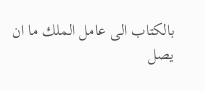بالكتاب الى عامل الملك ما ان يصل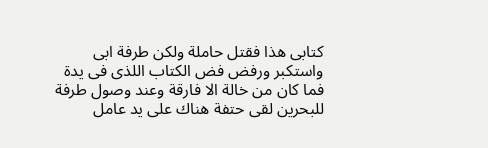كتابى هذا فقتل حاملة ولكن طرفة ابى واستكبر ورفض فض الكتاب اللذى فى يدة فما كان من خالة الا فارقة وعند وصول طرفة للبحرين لقى حتفة هناك على يد عامل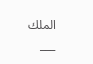الملك
___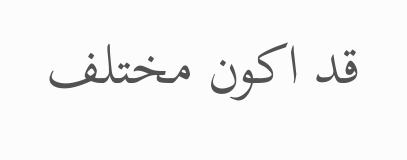قد اكون مختلف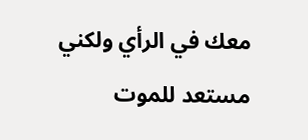معك في الرأي ولكني مستعد للموت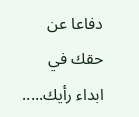دفاعا عن حقك في ابداء رأيك.....